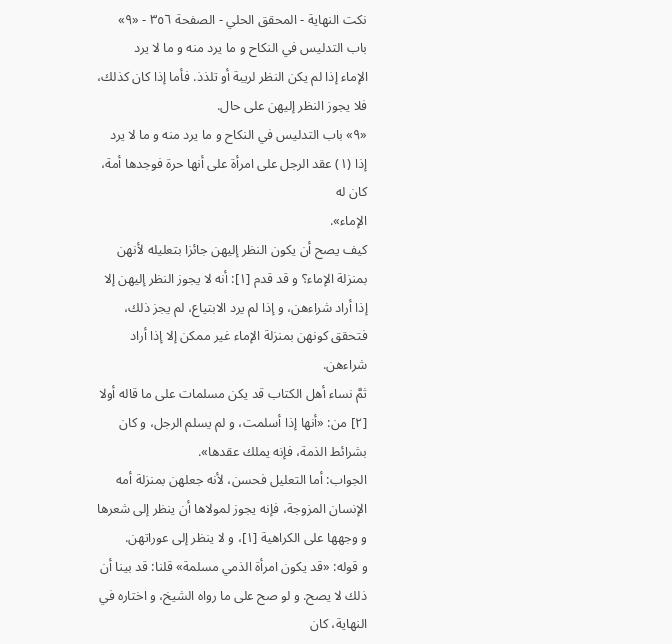نكت النهاية - المحقق الحلي - الصفحة ٣٥٦ - «٩» باب التدليس في النكاح و ما يرد منه و ما لا يرد
الإماء إذا لم يكن النظر لريبة أو تلذذ. فأما إذا كان كذلك، فلا يجوز النظر إليهن على حال.
«٩» باب التدليس في النكاح و ما يرد منه و ما لا يرد
إذا (١) عقد الرجل على امرأة على أنها حرة فوجدها أمة، كان له
الإماء».
كيف يصح أن يكون النظر إليهن جائزا بتعليله لأنهن بمنزلة الإماء؟ و قد قدم [١]: أنه لا يجوز النظر إليهن إلا إذا أراد شراءهن، و إذا لم يرد الابتياع، لم يجز ذلك، فتحقق كونهن بمنزلة الإماء غير ممكن إلا إذا أراد شراءهن.
ثمَّ نساء أهل الكتاب قد يكن مسلمات على ما قاله أولا [٢] من: «أنها إذا أسلمت، و لم يسلم الرجل، و كان بشرائط الذمة، فإنه يملك عقدها».
الجواب: أما التعليل فحسن، لأنه جعلهن بمنزلة أمه الإنسان المزوجة، فإنه يجوز لمولاها أن ينظر إلى شعرها و وجهها على الكراهية [١]، و لا ينظر إلى عوراتهن.
و قوله: «قد يكون امرأة الذمي مسلمة» قلنا: قد بينا أن ذلك لا يصح. و لو صح على ما رواه الشيخ، و اختاره في النهاية، كان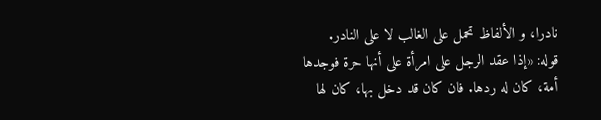نادرا، و الألفاظ تحمل على الغالب لا على النادر.
قوله: «إذا عقد الرجل على امرأة على أنها حرة فوجدها أمة، كان له ردها. فان كان قد دخل بها، كان لها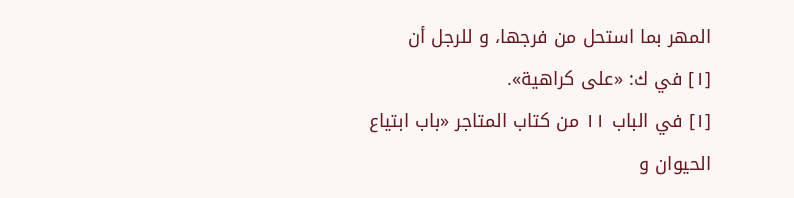المهر بما استحل من فرجها، و للرجل أن
[١] في ك: «على كراهية».
[١] في الباب ١١ من كتاب المتاجر «باب ابتياع الحيوان و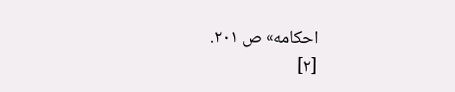احكامه» ص ٢٠١.
[٢]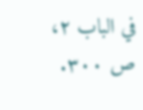في الباب ٢، ص ٣٠٠.